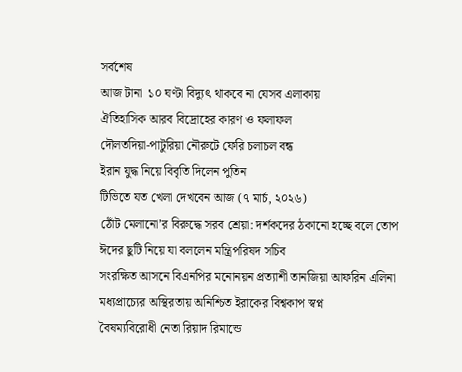সর্বশেষ
আজ টানা  ১০ ঘণ্টা বিদ্যুৎ থাকবে না যেসব এলাকায়
ঐতিহাসিক আরব বিদ্রোহের কারণ ও ফলাফল
দৌলতদিয়া-পাটুরিয়া নৌরুটে ফেরি চলাচল বন্ধ
ইরান যুদ্ধ নিয়ে বিবৃতি দিলেন পুতিন
টিভিতে যত খেলা দেখবেন আজ (৭ মার্চ, ২০২৬)
ঠোঁট মেলানো’র বিরুদ্ধে সরব শ্রেয়া: দর্শকদের ঠকানো হচ্ছে বলে তোপ
ঈদের ছুটি নিয়ে যা বললেন মন্ত্রিপরিষদ সচিব
সংরক্ষিত আসনে বিএনপির মনোনয়ন প্রত্যাশী তানজিয়া আফরিন এলিনা
মধ্যপ্রাচ্যের অস্থিরতায় অনিশ্চিত ইরাকের বিশ্বকাপ স্বপ্ন
বৈষম্যবিরোধী নেতা রিয়াদ রিমান্ডে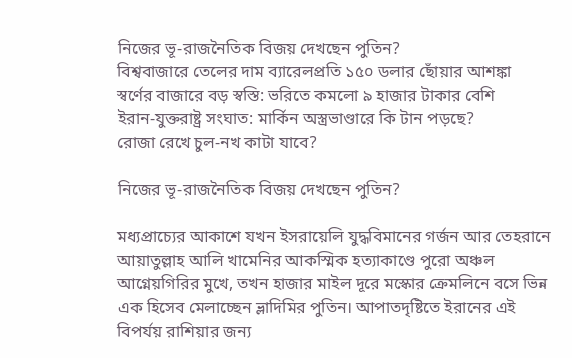নিজের ভূ-রাজনৈতিক বিজয় দেখছেন পুতিন?
বিশ্ববাজারে তেলের দাম ব্যারেলপ্রতি ১৫০ ডলার ছোঁয়ার আশঙ্কা
স্বর্ণের বাজারে বড় স্বস্তি: ভরিতে কমলো ৯ হাজার টাকার বেশি
ইরান-যুক্তরাষ্ট্র সংঘাত: মার্কিন অস্ত্রভাণ্ডারে কি টান পড়ছে?
রোজা রেখে চুল-নখ কাটা যাবে?

নিজের ভূ-রাজনৈতিক বিজয় দেখছেন পুতিন?

মধ্যপ্রাচ্যের আকাশে যখন ইসরায়েলি যুদ্ধবিমানের গর্জন আর তেহরানে আয়াতুল্লাহ আলি খামেনির আকস্মিক হত্যাকাণ্ডে পুরো অঞ্চল আগ্নেয়গিরির মুখে, তখন হাজার মাইল দূরে মস্কোর ক্রেমলিনে বসে ভিন্ন এক হিসেব মেলাচ্ছেন ভ্লাদিমির পুতিন। আপাতদৃষ্টিতে ইরানের এই বিপর্যয় রাশিয়ার জন্য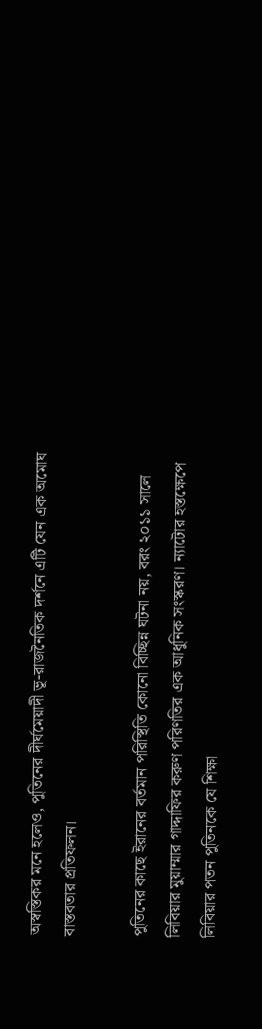অস্বস্তিকর মনে হলেও, পুতিনের দীর্ঘমেয়াদী ভূ-রাজনৈতিক দর্শনে এটি যেন এক অমোঘ বাস্তবতার প্রতিফলন।

পুতিনের কাছে ইরানের বর্তমান পরিস্থিতি কোনো বিচ্ছিন্ন ঘটনা নয়, বরং ২০১১ সালে লিবিয়ার মুয়াম্মার গাদ্দাফির করুণ পরিণতির এক আধুনিক সংস্করণ। ন্যাটোর হস্তক্ষেপে লিবিয়ার পতন পুতিনকে যে শিক্ষা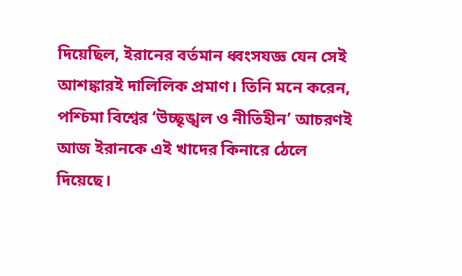দিয়েছিল, ইরানের বর্তমান ধ্বংসযজ্ঞ যেন সেই আশঙ্কারই দালিলিক প্রমাণ। তিনি মনে করেন, পশ্চিমা বিশ্বের ‘উচ্ছৃঙ্খল ও নীতিহীন’ আচরণই আজ ইরানকে এই খাদের কিনারে ঠেলে দিয়েছে।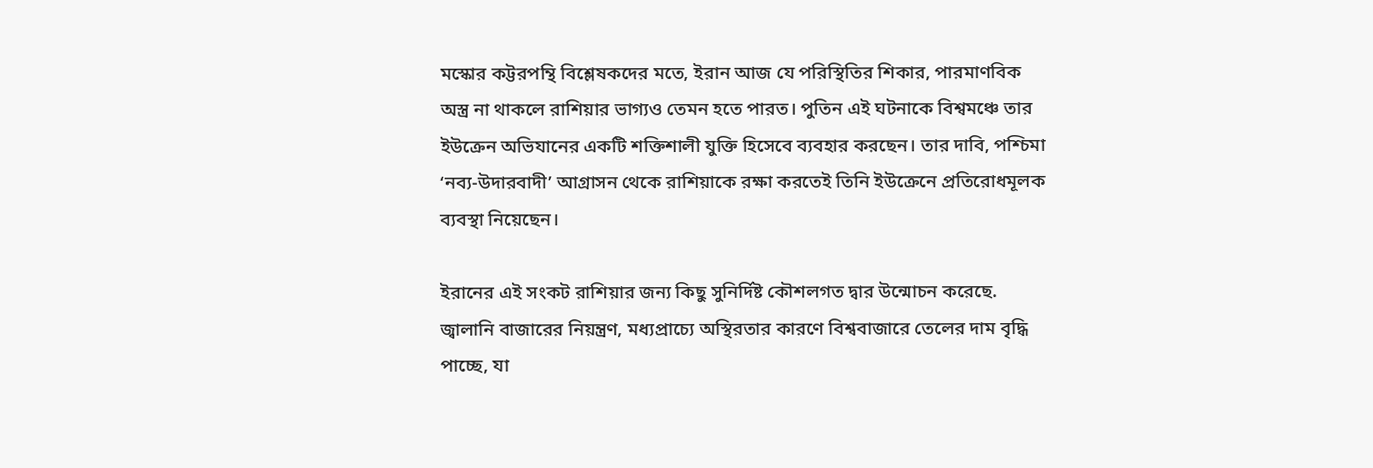মস্কোর কট্টরপন্থি বিশ্লেষকদের মতে, ইরান আজ যে পরিস্থিতির শিকার, পারমাণবিক অস্ত্র না থাকলে রাশিয়ার ভাগ্যও তেমন হতে পারত। পুতিন এই ঘটনাকে বিশ্বমঞ্চে তার ইউক্রেন অভিযানের একটি শক্তিশালী যুক্তি হিসেবে ব্যবহার করছেন। তার দাবি, পশ্চিমা ‘নব্য-উদারবাদী’ আগ্রাসন থেকে রাশিয়াকে রক্ষা করতেই তিনি ইউক্রেনে প্রতিরোধমূলক ব্যবস্থা নিয়েছেন।

ইরানের এই সংকট রাশিয়ার জন্য কিছু সুনির্দিষ্ট কৌশলগত দ্বার উন্মোচন করেছে. জ্বালানি বাজারের নিয়ন্ত্রণ, মধ্যপ্রাচ্যে অস্থিরতার কারণে বিশ্ববাজারে তেলের দাম বৃদ্ধি পাচ্ছে, যা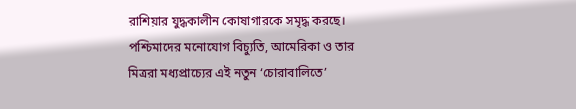রাশিয়ার যুদ্ধকালীন কোষাগারকে সমৃদ্ধ করছে। পশ্চিমাদের মনোযোগ বিচ্যুতি, আমেরিকা ও তার মিত্ররা মধ্যপ্রাচ্যের এই নতুন ‘চোরাবালিতে’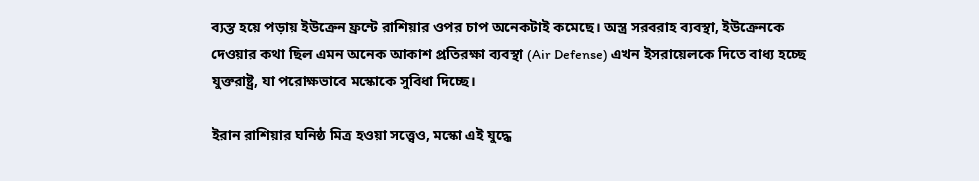ব্যস্ত হয়ে পড়ায় ইউক্রেন ফ্রন্টে রাশিয়ার ওপর চাপ অনেকটাই কমেছে। অস্ত্র সরবরাহ ব্যবস্থা, ইউক্রেনকে দেওয়ার কথা ছিল এমন অনেক আকাশ প্রতিরক্ষা ব্যবস্থা (Air Defense) এখন ইসরায়েলকে দিতে বাধ্য হচ্ছে যুক্তরাষ্ট্র, যা পরোক্ষভাবে মস্কোকে সুবিধা দিচ্ছে।

ইরান রাশিয়ার ঘনিষ্ঠ মিত্র হওয়া সত্ত্বেও, মস্কো এই যুদ্ধে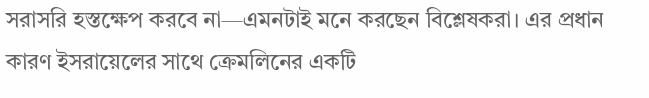সরাসরি হস্তক্ষেপ করবে না—এমনটাই মনে করছেন বিশ্লেষকরা। এর প্রধান কারণ ইসরায়েলের সাথে ক্রেমলিনের একটি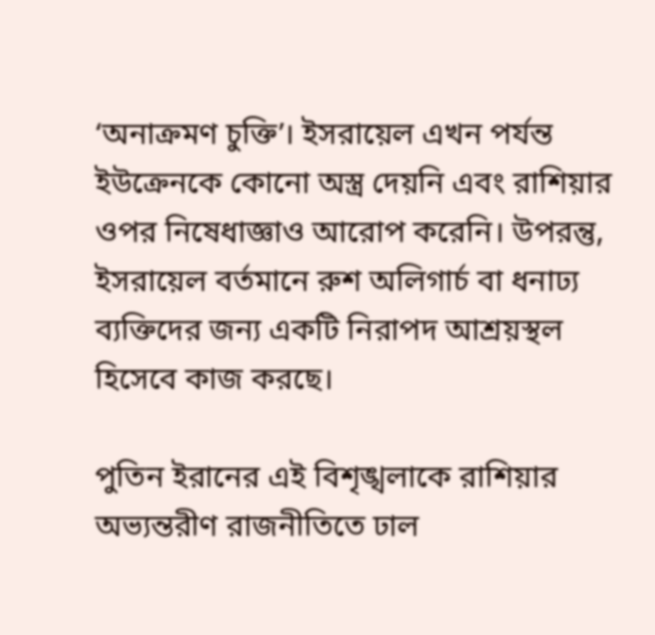‘অনাক্রমণ চুক্তি’। ইসরায়েল এখন পর্যন্ত ইউক্রেনকে কোনো অস্ত্র দেয়নি এবং রাশিয়ার ওপর নিষেধাজ্ঞাও আরোপ করেনি। উপরন্তু, ইসরায়েল বর্তমানে রুশ অলিগার্চ বা ধনাঢ্য ব্যক্তিদের জন্য একটি নিরাপদ আশ্রয়স্থল হিসেবে কাজ করছে।

পুতিন ইরানের এই বিশৃঙ্খলাকে রাশিয়ার অভ্যন্তরীণ রাজনীতিতে ঢাল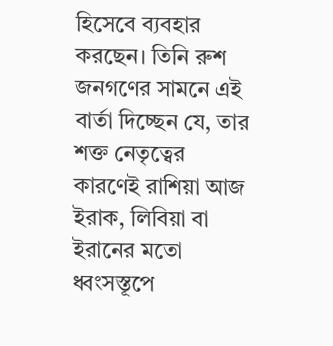হিসেবে ব্যবহার করছেন। তিনি রুশ জনগণের সামনে এই বার্তা দিচ্ছেন যে, তার শক্ত নেতৃত্বের কারণেই রাশিয়া আজ ইরাক, লিবিয়া বা ইরানের মতো ধ্বংসস্তূপে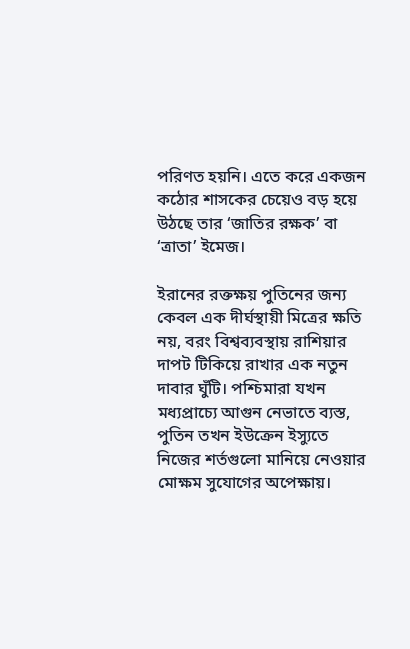পরিণত হয়নি। এতে করে একজন কঠোর শাসকের চেয়েও বড় হয়ে উঠছে তার ‘জাতির রক্ষক’ বা ‘ত্রাতা’ ইমেজ।

ইরানের রক্তক্ষয় পুতিনের জন্য কেবল এক দীর্ঘস্থায়ী মিত্রের ক্ষতি নয়, বরং বিশ্বব্যবস্থায় রাশিয়ার দাপট টিকিয়ে রাখার এক নতুন দাবার ঘুঁটি। পশ্চিমারা যখন মধ্যপ্রাচ্যে আগুন নেভাতে ব্যস্ত, পুতিন তখন ইউক্রেন ইস্যুতে নিজের শর্তগুলো মানিয়ে নেওয়ার মোক্ষম সুযোগের অপেক্ষায়।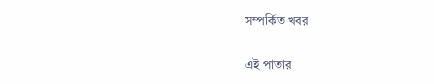সম্পর্কিত খবর

এই পাতার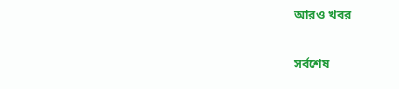আরও খবর

সর্বশেষ